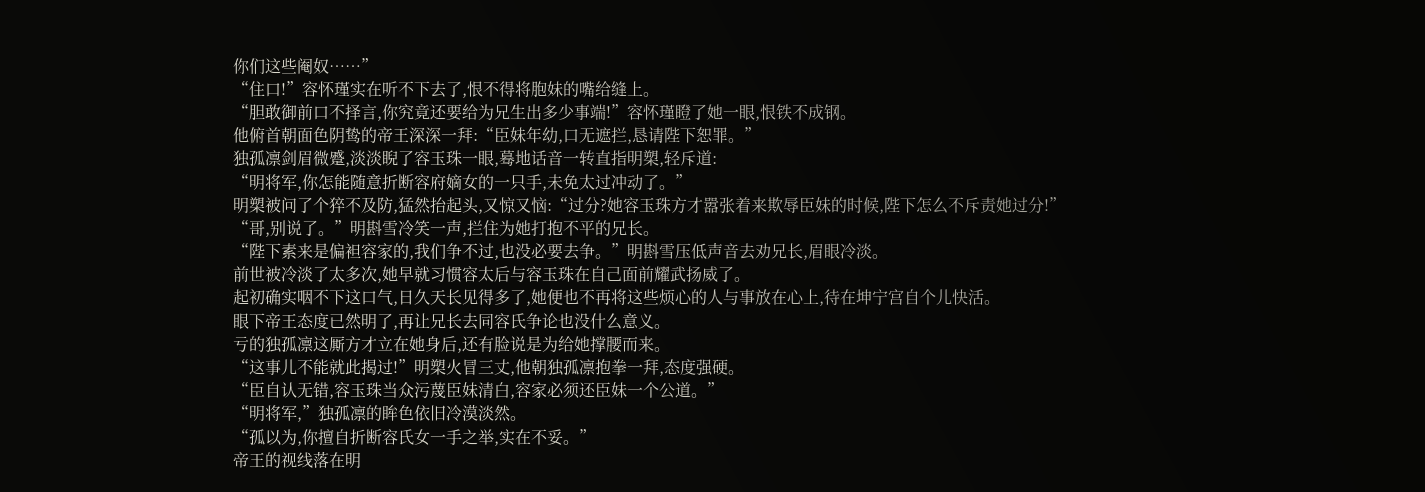你们这些阉奴……”
“住口!”容怀瑾实在听不下去了,恨不得将胞妹的嘴给缝上。
“胆敢御前口不择言,你究竟还要给为兄生出多少事端!”容怀瑾瞪了她一眼,恨铁不成钢。
他俯首朝面色阴鸷的帝王深深一拜:“臣妹年幼,口无遮拦,恳请陛下恕罪。”
独孤凛剑眉微蹙,淡淡睨了容玉珠一眼,蓦地话音一转直指明槊,轻斥道:
“明将军,你怎能随意折断容府嫡女的一只手,未免太过冲动了。”
明槊被问了个猝不及防,猛然抬起头,又惊又恼:“过分?她容玉珠方才嚣张着来欺辱臣妹的时候,陛下怎么不斥责她过分!”
“哥,别说了。”明斟雪冷笑一声,拦住为她打抱不平的兄长。
“陛下素来是偏袒容家的,我们争不过,也没必要去争。”明斟雪压低声音去劝兄长,眉眼冷淡。
前世被冷淡了太多次,她早就习惯容太后与容玉珠在自己面前耀武扬威了。
起初确实咽不下这口气,日久天长见得多了,她便也不再将这些烦心的人与事放在心上,待在坤宁宫自个儿快活。
眼下帝王态度已然明了,再让兄长去同容氏争论也没什么意义。
亏的独孤凛这厮方才立在她身后,还有脸说是为给她撑腰而来。
“这事儿不能就此揭过!”明槊火冒三丈,他朝独孤凛抱拳一拜,态度强硬。
“臣自认无错,容玉珠当众污蔑臣妹清白,容家必须还臣妹一个公道。”
“明将军,”独孤凛的眸色依旧冷漠淡然。
“孤以为,你擅自折断容氏女一手之举,实在不妥。”
帝王的视线落在明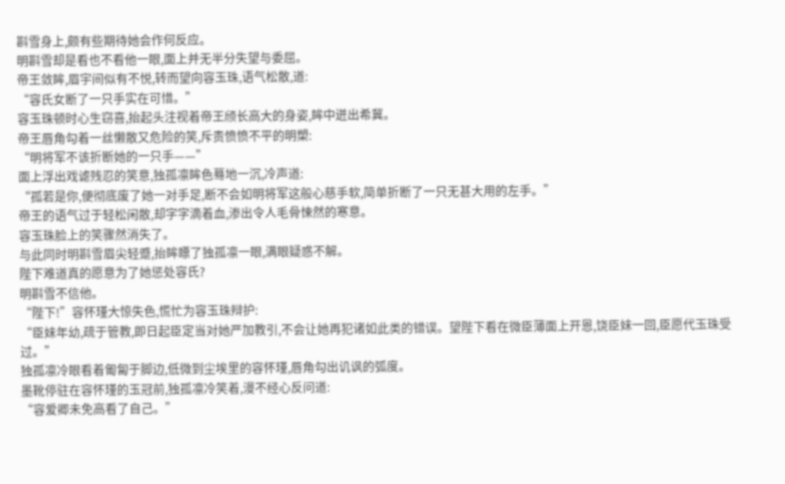斟雪身上,颇有些期待她会作何反应。
明斟雪却是看也不看他一眼,面上并无半分失望与委屈。
帝王敛眸,眉宇间似有不悦,转而望向容玉珠,语气松散,道:
“容氏女断了一只手实在可惜。”
容玉珠顿时心生窃喜,抬起头注视着帝王颀长高大的身姿,眸中迸出希冀。
帝王唇角勾着一丝懒散又危险的笑,斥责愤愤不平的明槊:
“明将军不该折断她的一只手——”
面上浮出戏谑残忍的笑意,独孤凛眸色蓦地一沉,冷声道:
“孤若是你,便彻底废了她一对手足,断不会如明将军这般心慈手软,简单折断了一只无甚大用的左手。”
帝王的语气过于轻松闲散,却字字滴着血,渗出令人毛骨悚然的寒意。
容玉珠脸上的笑骤然消失了。
与此同时明斟雪眉尖轻蹙,抬眸瞟了独孤凛一眼,满眼疑惑不解。
陛下难道真的愿意为了她惩处容氏?
明斟雪不信他。
“陛下!”容怀瑾大惊失色,慌忙为容玉珠辩护:
“臣妹年幼,疏于管教,即日起臣定当对她严加教引,不会让她再犯诸如此类的错误。望陛下看在微臣薄面上开恩,饶臣妹一回,臣愿代玉珠受过。”
独孤凛冷眼看着匍匐于脚边,低微到尘埃里的容怀瑾,唇角勾出讥讽的弧度。
墨靴停驻在容怀瑾的玉冠前,独孤凛冷笑着,漫不经心反问道:
“容爱卿未免高看了自己。”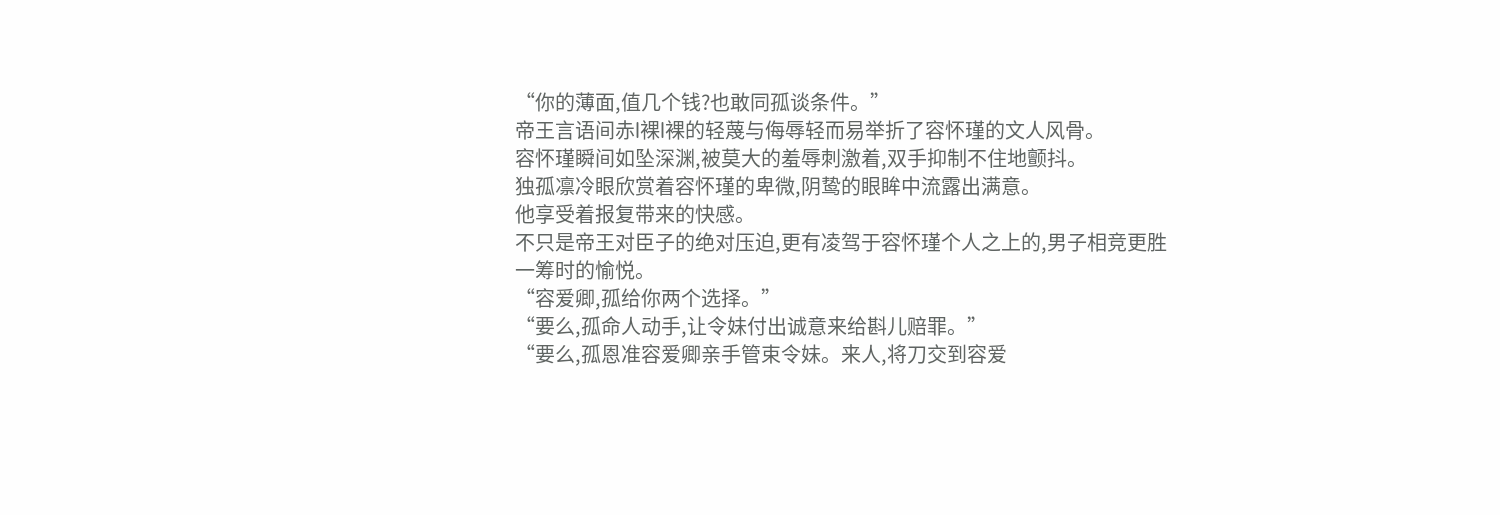“你的薄面,值几个钱?也敢同孤谈条件。”
帝王言语间赤l裸l裸的轻蔑与侮辱轻而易举折了容怀瑾的文人风骨。
容怀瑾瞬间如坠深渊,被莫大的羞辱刺激着,双手抑制不住地颤抖。
独孤凛冷眼欣赏着容怀瑾的卑微,阴鸷的眼眸中流露出满意。
他享受着报复带来的快感。
不只是帝王对臣子的绝对压迫,更有凌驾于容怀瑾个人之上的,男子相竞更胜一筹时的愉悦。
“容爱卿,孤给你两个选择。”
“要么,孤命人动手,让令妹付出诚意来给斟儿赔罪。”
“要么,孤恩准容爱卿亲手管束令妹。来人,将刀交到容爱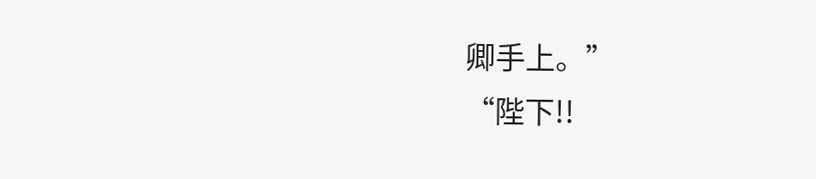卿手上。”
“陛下!!